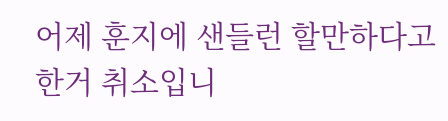어제 훈지에 샌들런 할만하다고 한거 취소입니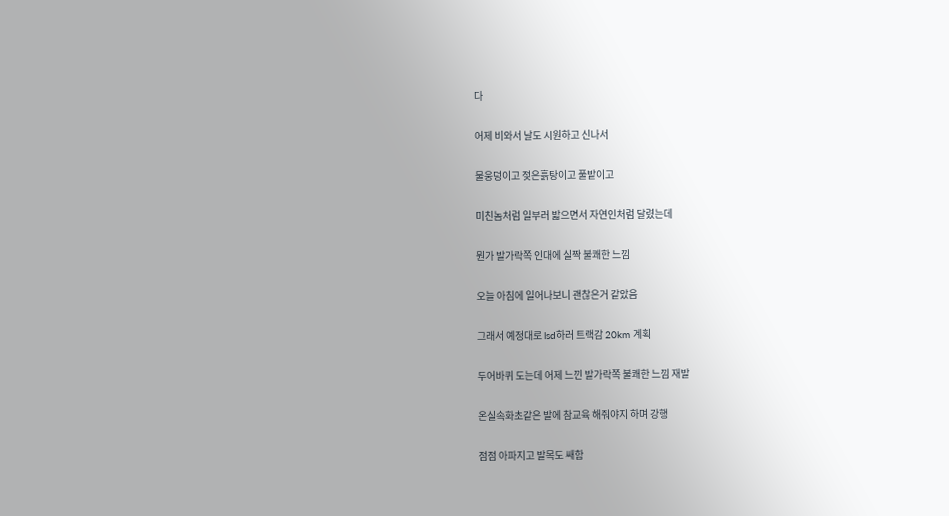다

어제 비와서 날도 시원하고 신나서

물웅덩이고 젖은흙탕이고 풀밭이고

미친놈처럼 일부러 밟으면서 자연인처럼 달렸는데

뭔가 발가락쪽 인대에 실짝 불쾌한 느낌

오늘 아침에 일어나보니 괜찮은거 같았음

그래서 예정대로 lsd하러 트랙감 20km 계획

두어바퀴 도는데 어제 느낀 발가락쪽 불쾌한 느낌 재발

온실속화초같은 발에 참교육 해줘야지 하며 강행

점점 아파지고 발목도 쌔함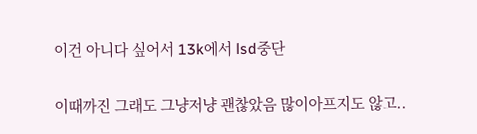이건 아니다 싶어서 13k에서 lsd중단

이때까진 그래도 그냥저냥 괜찮았음 많이아프지도 않고..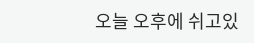오늘 오후에 쉬고있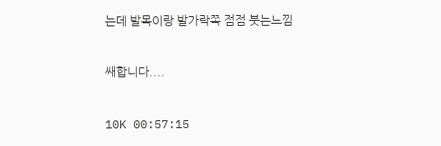는데 발목이랑 발가락쪽 점점 붓는느낌

쌔합니다....

10K 00:57:15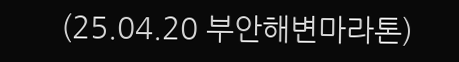(25.04.20 부안해변마라톤)